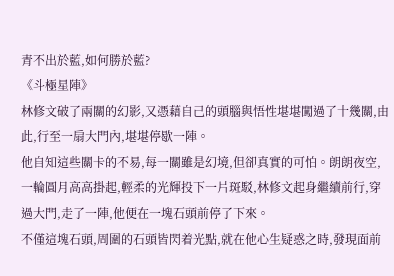青不出於藍,如何勝於藍?
《斗極星陣》
林修文破了兩關的幻影,又憑藉自己的頭腦與悟性堪堪闖過了十幾關,由此,行至一扇大門內,堪堪停歇一陣。
他自知這些關卡的不易,每一關雖是幻境,但卻真實的可怕。朗朗夜空,一輪圓月高高掛起,輕柔的光輝投下一片斑駁,林修文起身繼續前行,穿過大門,走了一陣,他便在一塊石頭前停了下來。
不僅這塊石頭,周圍的石頭皆閃着光點,就在他心生疑惑之時,發現面前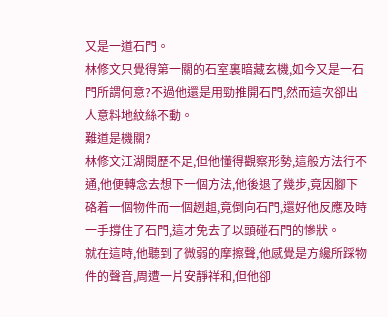又是一道石門。
林修文只覺得第一關的石室裏暗藏玄機,如今又是一石門所謂何意?不過他還是用勁推開石門,然而這次卻出人意料地紋絲不動。
難道是機關?
林修文江湖閱歷不足,但他懂得觀察形勢,這般方法行不通,他便轉念去想下一個方法,他後退了幾步,竟因腳下硌着一個物件而一個趔趄,竟倒向石門,還好他反應及時一手撐住了石門,這才免去了以頭碰石門的慘狀。
就在這時,他聽到了微弱的摩擦聲,他感覺是方纔所踩物件的聲音,周遭一片安靜祥和,但他卻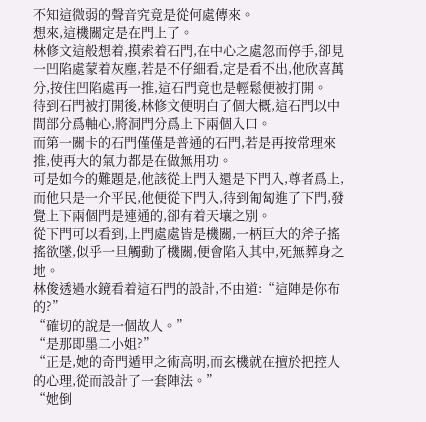不知這微弱的聲音究竟是從何處傳來。
想來,這機關定是在門上了。
林修文這般想着,摸索着石門,在中心之處忽而停手,卻見一凹陷處蒙着灰塵,若是不仔細看,定是看不出,他欣喜萬分,按住凹陷處再一推,這石門竟也是輕鬆便被打開。
待到石門被打開後,林修文便明白了個大概,這石門以中間部分爲軸心,將洞門分爲上下兩個入口。
而第一關卡的石門僅僅是普通的石門,若是再按常理來推,使再大的氣力都是在做無用功。
可是如今的難題是,他該從上門入還是下門入,尊者爲上,而他只是一介平民,他便從下門入,待到匍匐進了下門,發覺上下兩個門是連通的,卻有着天壤之別。
從下門可以看到,上門處處皆是機關,一柄巨大的斧子搖搖欲墜,似乎一旦觸動了機關,便會陷入其中,死無葬身之地。
林俊透過水鏡看着這石門的設計,不由道:“這陣是你布的?”
“確切的說是一個故人。”
“是那即墨二小姐?”
“正是,她的奇門遁甲之術高明,而玄機就在擅於把控人的心理,從而設計了一套陣法。”
“她倒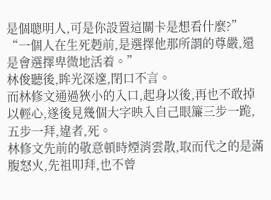是個聰明人,可是你設置這關卡是想看什麼?”
“一個人在生死麪前,是選擇他那所謂的尊嚴,還是會選擇卑微地活着。”
林俊聽後,眸光深邃,閉口不言。
而林修文通過狹小的入口,起身以後,再也不敢掉以輕心,遂後見幾個大字映入自己眼簾三步一跪,五步一拜,違者,死。
林修文先前的敬意頓時煙消雲散,取而代之的是滿腹怒火,先祖叩拜,也不曾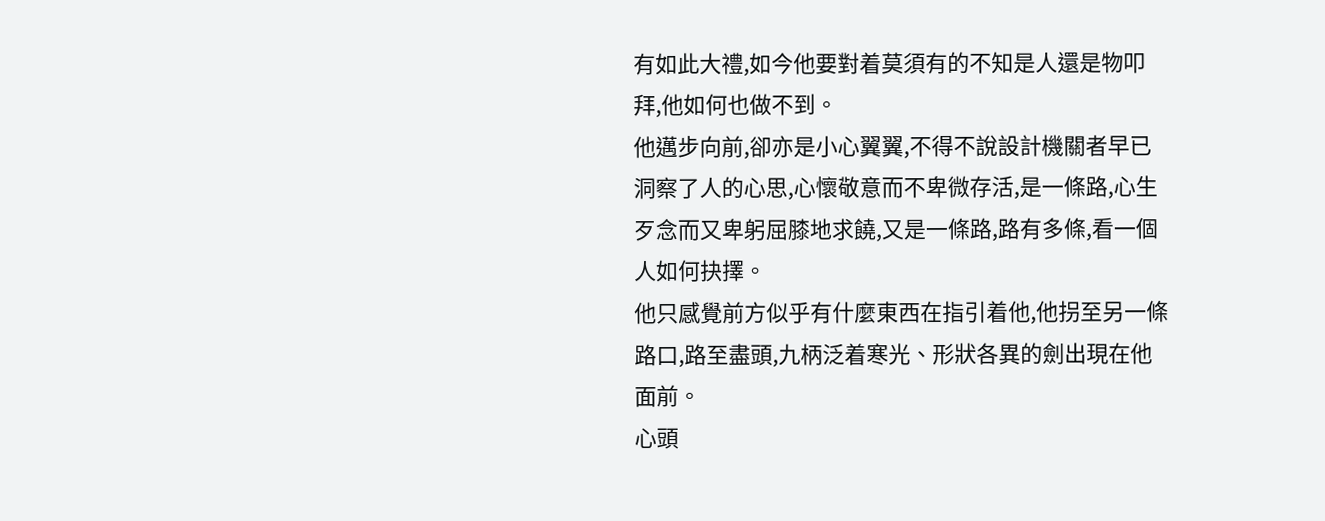有如此大禮,如今他要對着莫須有的不知是人還是物叩拜,他如何也做不到。
他邁步向前,卻亦是小心翼翼,不得不說設計機關者早已洞察了人的心思,心懷敬意而不卑微存活,是一條路,心生歹念而又卑躬屈膝地求饒,又是一條路,路有多條,看一個人如何抉擇。
他只感覺前方似乎有什麼東西在指引着他,他拐至另一條路口,路至盡頭,九柄泛着寒光、形狀各異的劍出現在他面前。
心頭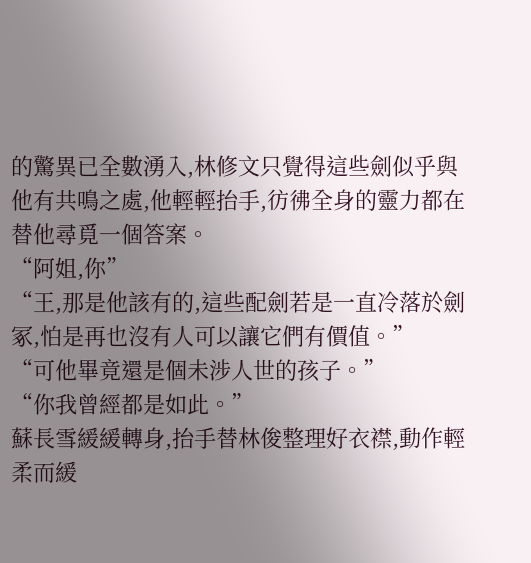的驚異已全數湧入,林修文只覺得這些劍似乎與他有共鳴之處,他輕輕抬手,彷彿全身的靈力都在替他尋覓一個答案。
“阿姐,你”
“王,那是他該有的,這些配劍若是一直冷落於劍冢,怕是再也沒有人可以讓它們有價值。”
“可他畢竟還是個未涉人世的孩子。”
“你我曾經都是如此。”
蘇長雪緩緩轉身,抬手替林俊整理好衣襟,動作輕柔而緩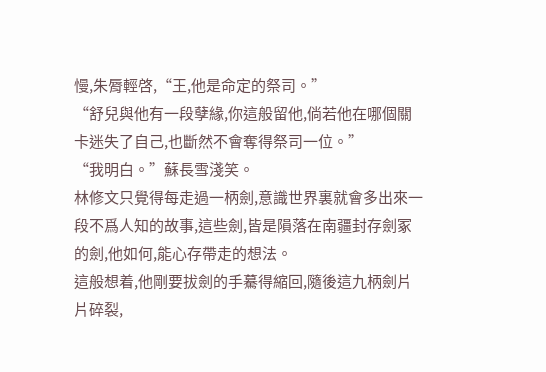慢,朱脣輕啓,“王,他是命定的祭司。”
“舒兒與他有一段孽緣,你這般留他,倘若他在哪個關卡迷失了自己,也斷然不會奪得祭司一位。”
“我明白。”蘇長雪淺笑。
林修文只覺得每走過一柄劍,意識世界裏就會多出來一段不爲人知的故事,這些劍,皆是隕落在南疆封存劍冢的劍,他如何,能心存帶走的想法。
這般想着,他剛要拔劍的手驀得縮回,隨後這九柄劍片片碎裂,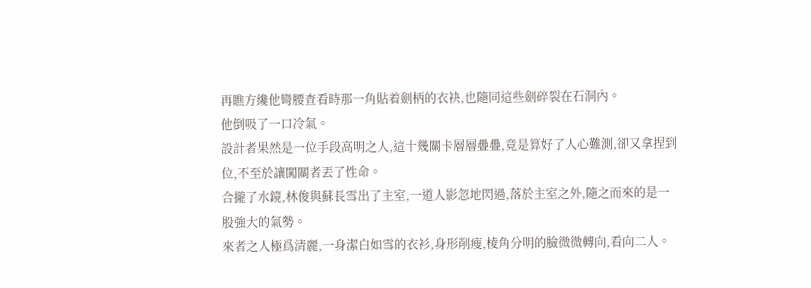再瞧方纔他彎腰查看時那一角貼着劍柄的衣袂,也隨同這些劍碎裂在石洞內。
他倒吸了一口冷氣。
設計者果然是一位手段高明之人,這十幾關卡層層疊疊,竟是算好了人心難測,卻又拿捏到位,不至於讓闖關者丟了性命。
合攏了水鏡,林俊與蘇長雪出了主室,一道人影忽地閃過,落於主室之外,隨之而來的是一股強大的氣勢。
來者之人極爲清麗,一身潔白如雪的衣衫,身形削瘦,棱角分明的臉微微轉向,看向二人。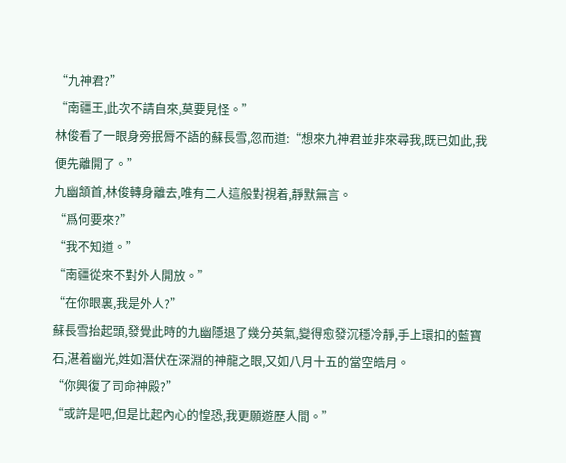“九神君?”
“南疆王,此次不請自來,莫要見怪。”
林俊看了一眼身旁抿脣不語的蘇長雪,忽而道:“想來九神君並非來尋我,既已如此,我便先離開了。”
九幽頷首,林俊轉身離去,唯有二人這般對視着,靜默無言。
“爲何要來?”
“我不知道。”
“南疆從來不對外人開放。”
“在你眼裏,我是外人?”
蘇長雪抬起頭,發覺此時的九幽隱退了幾分英氣,變得愈發沉穩冷靜,手上環扣的藍寶石,湛着幽光,姓如潛伏在深淵的神龍之眼,又如八月十五的當空皓月。
“你興復了司命神殿?”
“或許是吧,但是比起內心的惶恐,我更願遊歷人間。”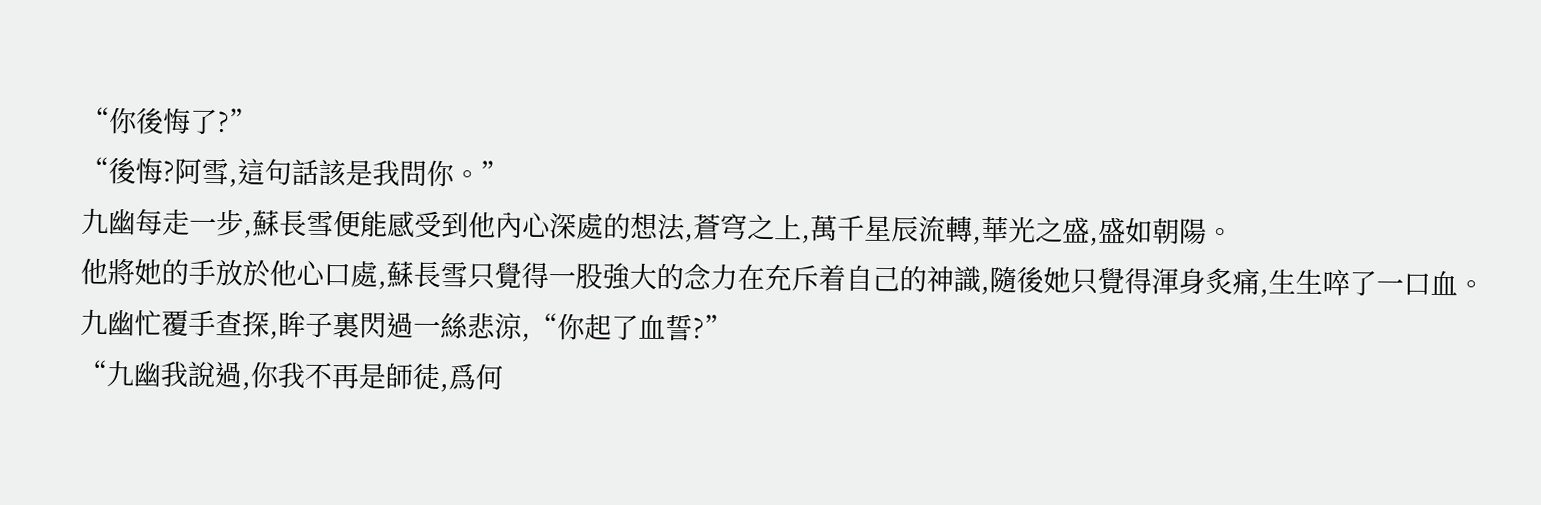“你後悔了?”
“後悔?阿雪,這句話該是我問你。”
九幽每走一步,蘇長雪便能感受到他內心深處的想法,蒼穹之上,萬千星辰流轉,華光之盛,盛如朝陽。
他將她的手放於他心口處,蘇長雪只覺得一股強大的念力在充斥着自己的神識,隨後她只覺得渾身炙痛,生生啐了一口血。
九幽忙覆手查探,眸子裏閃過一絲悲涼,“你起了血誓?”
“九幽我說過,你我不再是師徒,爲何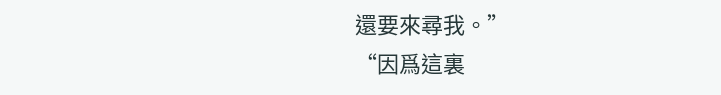還要來尋我。”
“因爲這裏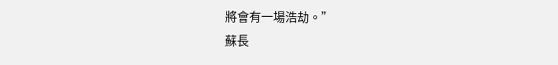將會有一場浩劫。”
蘇長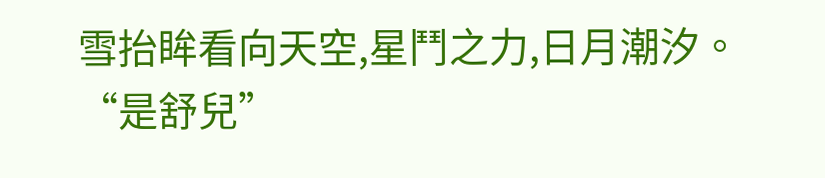雪抬眸看向天空,星鬥之力,日月潮汐。
“是舒兒”